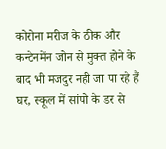कोरोना मरीज के ठीक और कन्टेनमेंन जोन से मुक्त होने के बाद भी मजदुर नही जा पा रहे हैं घर, स्कूल में सांपो के डर से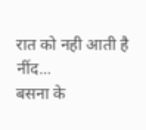रात को नही आती है नींद...
बसना के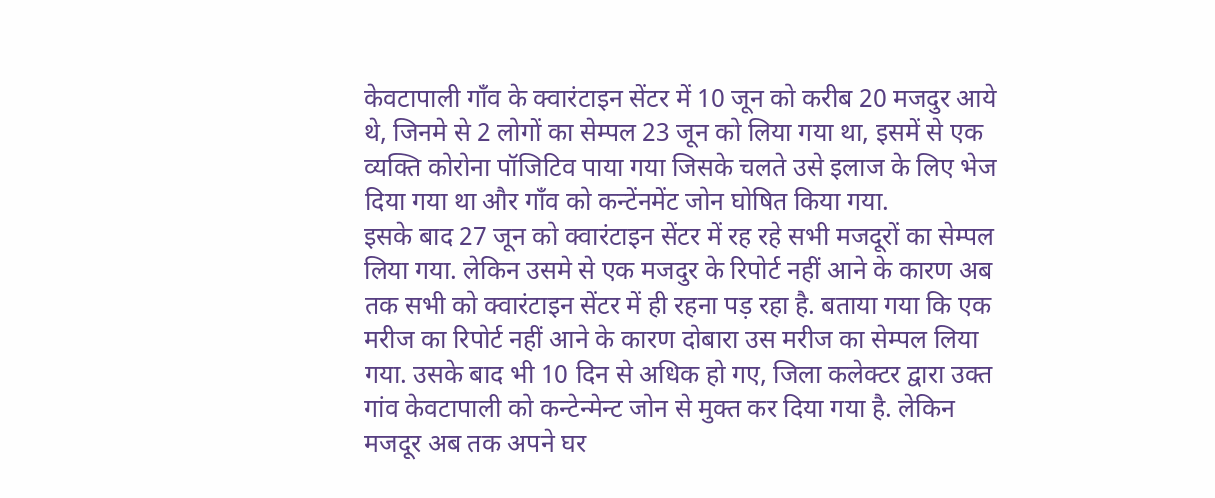केवटापाली गाँव के क्वारंटाइन सेंटर में 10 जून को करीब 20 मजदुर आये थे, जिनमे से 2 लोगों का सेम्पल 23 जून को लिया गया था, इसमें से एक व्यक्ति कोरोना पॉजिटिव पाया गया जिसके चलते उसे इलाज के लिए भेज दिया गया था और गाँव को कन्टेंनमेंट जोन घोषित किया गया.
इसके बाद 27 जून को क्वारंटाइन सेंटर में रह रहे सभी मजदूरों का सेम्पल लिया गया. लेकिन उसमे से एक मजदुर के रिपोर्ट नहीं आने के कारण अब तक सभी को क्वारंटाइन सेंटर में ही रहना पड़ रहा है. बताया गया कि एक मरीज का रिपोर्ट नहीं आने के कारण दोबारा उस मरीज का सेम्पल लिया गया. उसके बाद भी 10 दिन से अधिक हो गए, जिला कलेक्टर द्वारा उक्त गांव केवटापाली को कन्टेन्मेन्ट जोन से मुक्त कर दिया गया है. लेकिन मजदूर अब तक अपने घर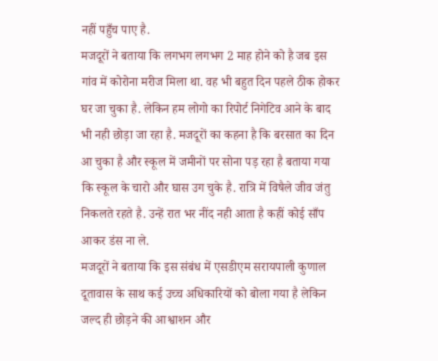नहीं पहुँच पाए है.
मजदूरों ने बताया कि लगभग लगभग 2 माह होने को है जब इस गांव में कोरोना मरीज मिला था. वह भी बहुत दिन पहले ठीक होकर घर जा चुका है. लेकिन हम लोगो का रिपोर्ट निगेटिव आने के बाद भी नही छोड़ा जा रहा है. मजदूरों का कहना है कि बरसात का दिन आ चुका है और स्कूल में जमीनों पर सोना पड़ रहा है बताया गया कि स्कूल के चारो और घास उग चुके है. रात्रि में विषैले जीव जंतु निकलते रहते है. उन्हें रात भर नींद नही आता है कहीं कोई साँप आकर डंस ना ले.
मजदूरों ने बताया कि इस संबंध में एसडीएम सरायपाली कुणाल दूतावास के साथ कई उच्च अधिकारियों को बोला गया है लेकिन जल्द ही छोड़ने की आश्वाशन और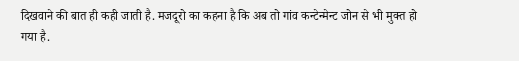दिखवाने की बात ही कही जाती है. मजदूरो का कहना है कि अब तो गांव कन्टेन्मेन्ट जोन से भी मुक्त हो गया है.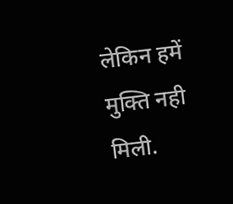लेकिन हमें मुक्ति नही मिली.